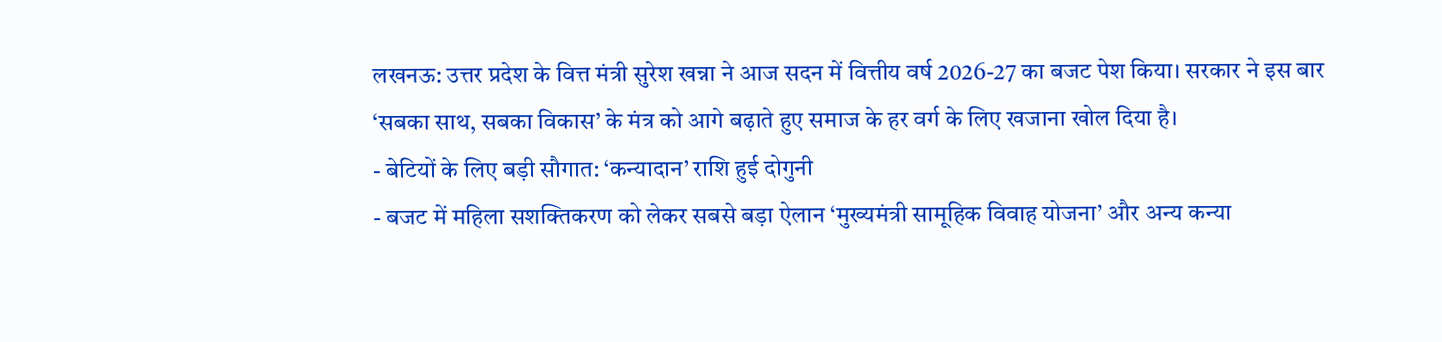लखनऊ: उत्तर प्रदेश के वित्त मंत्री सुरेश खन्ना ने आज सदन में वित्तीय वर्ष 2026-27 का बजट पेश किया। सरकार ने इस बार ‘सबका साथ, सबका विकास’ के मंत्र को आगे बढ़ाते हुए समाज के हर वर्ग के लिए खजाना खोल दिया है।
- बेटियों के लिए बड़ी सौगात: ‘कन्यादान’ राशि हुई दोगुनी
- बजट में महिला सशक्तिकरण को लेकर सबसे बड़ा ऐलान ‘मुख्यमंत्री सामूहिक विवाह योजना’ और अन्य कन्या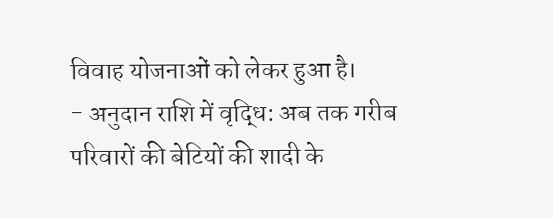विवाह योजनाओं को लेकर हुआ है।
- अनुदान राशि में वृद्धि: अब तक गरीब परिवारों की बेटियों की शादी के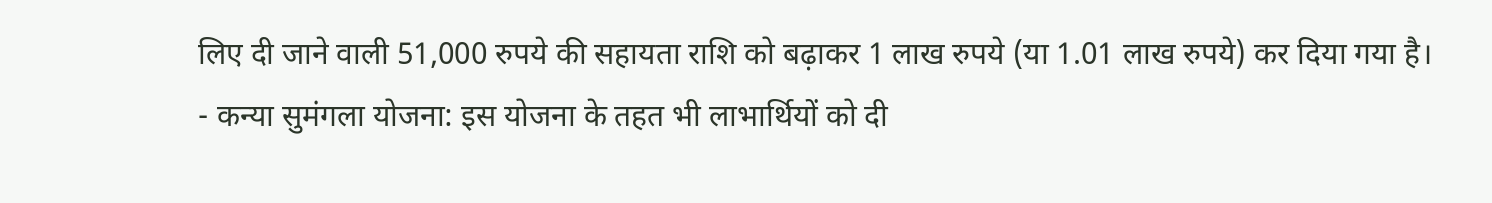लिए दी जाने वाली 51,000 रुपये की सहायता राशि को बढ़ाकर 1 लाख रुपये (या 1.01 लाख रुपये) कर दिया गया है।
- कन्या सुमंगला योजना: इस योजना के तहत भी लाभार्थियों को दी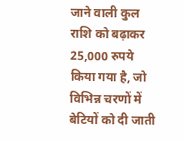जाने वाली कुल राशि को बढ़ाकर 25,000 रुपये किया गया है, जो विभिन्न चरणों में बेटियों को दी जाती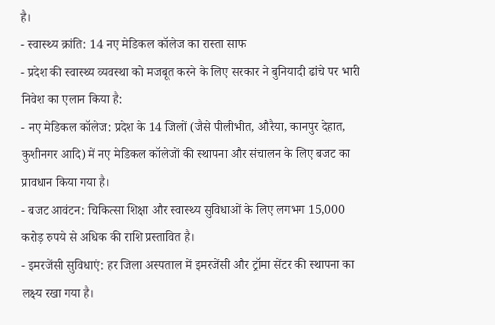है।
- स्वास्थ्य क्रांति: 14 नए मेडिकल कॉलेज का रास्ता साफ
- प्रदेश की स्वास्थ्य व्यवस्था को मजबूत करने के लिए सरकार ने बुनियादी ढांचे पर भारी निवेश का एलान किया है:
- नए मेडिकल कॉलेज: प्रदेश के 14 जिलों (जैसे पीलीभीत, औरैया, कानपुर देहात, कुशीनगर आदि) में नए मेडिकल कॉलेजों की स्थापना और संचालन के लिए बजट का प्रावधान किया गया है।
- बजट आवंटन: चिकित्सा शिक्षा और स्वास्थ्य सुविधाओं के लिए लगभग 15,000 करोड़ रुपये से अधिक की राशि प्रस्तावित है।
- इमरजेंसी सुविधाएं: हर जिला अस्पताल में इमरजेंसी और ट्रॉमा सेंटर की स्थापना का लक्ष्य रखा गया है।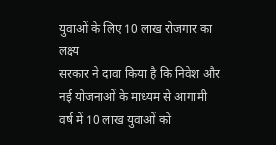युवाओं के लिए 10 लाख रोजगार का लक्ष्य
सरकार ने दावा किया है कि निवेश और नई योजनाओं के माध्यम से आगामी वर्ष में 10 लाख युवाओं को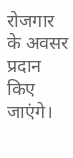रोजगार के अवसर प्रदान किए जाएंगे।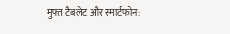मुफ्त टैबलेट और स्मार्टफोन: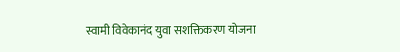स्वामी विवेकानंद युवा सशक्तिकरण योजना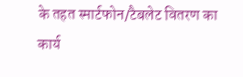के तहत स्मार्टफोन/टैबलेट वितरण का कार्य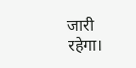जारी रहेगा।